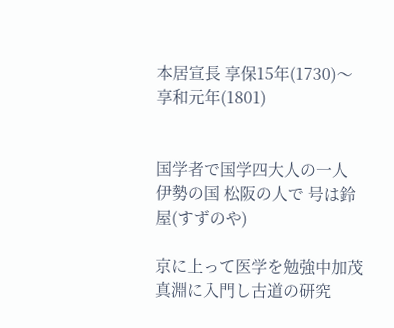本居宣長 享保15年(1730)〜享和元年(1801)


国学者で国学四大人の一人 伊勢の国 松阪の人で 号は鈴屋(すずのや)

京に上って医学を勉強中加茂真淵に入門し古道の研究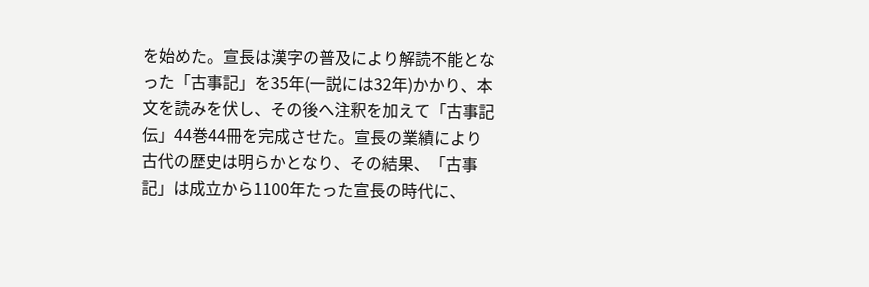を始めた。宣長は漢字の普及により解読不能となった「古事記」を35年(一説には32年)かかり、本文を読みを伏し、その後へ注釈を加えて「古事記伝」44巻44冊を完成させた。宣長の業績により古代の歴史は明らかとなり、その結果、「古事記」は成立から1100年たった宣長の時代に、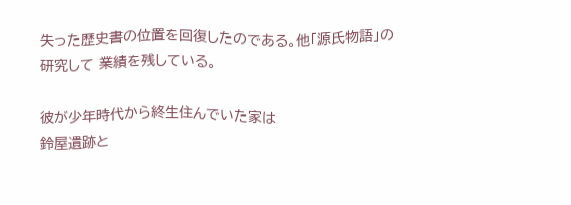失った歴史書の位置を回復したのである。他「源氏物語」の研究して 業績を残している。

彼が少年時代から終生住んでいた家は
鈴屋遺跡と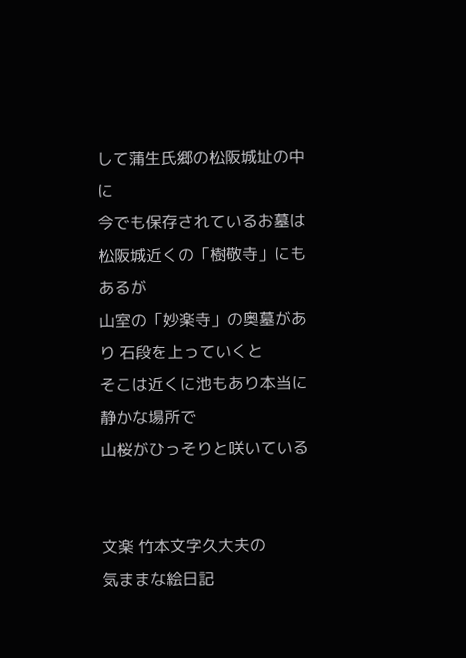して蒲生氏郷の松阪城址の中に
今でも保存されているお墓は松阪城近くの「樹敬寺」にもあるが
山室の「妙楽寺」の奥墓があり 石段を上っていくと
そこは近くに池もあり本当に静かな場所で
山桜がひっそりと咲いている


文楽 竹本文字久大夫の
気ままな絵日記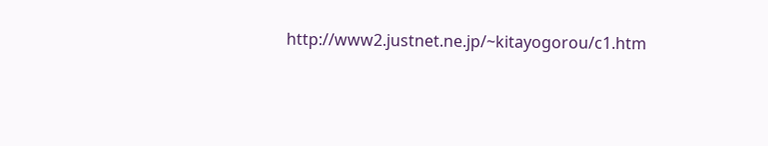http://www2.justnet.ne.jp/~kitayogorou/c1.htm